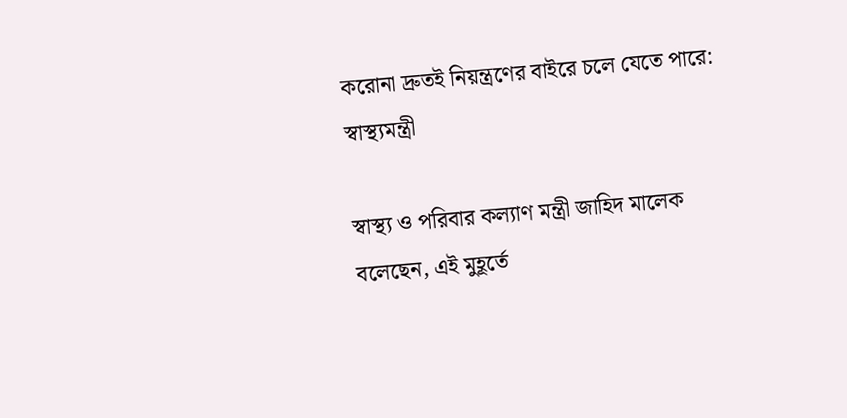করোনা দ্রুতই নিয়ন্ত্রণের বাইরে চলে যেতে পারে: স্বাস্থ্যমন্ত্রী

স্বাস্থ্য ও পরিবার কল্যাণ মন্ত্রী জাহিদ মালেক বলেছেন, এই মুহূর্তে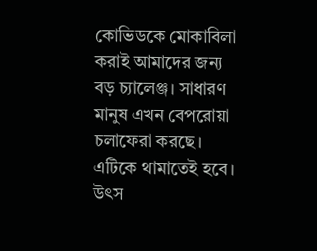কোভিডকে মোকাবিলা করাই আমাদের জন্য বড় চ্যালেঞ্জ। সাধারণ মানুষ এখন বেপরোয়া চলাফেরা করছে। এটিকে থামাতেই হবে। উৎস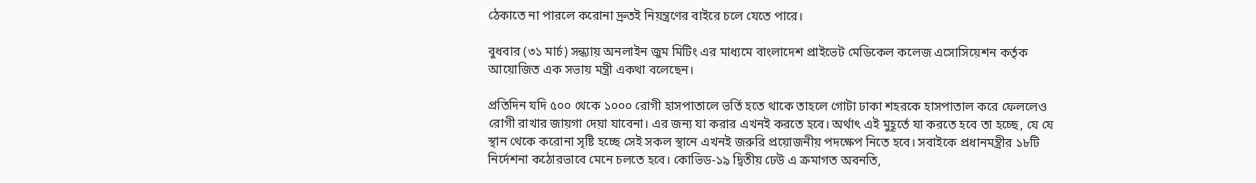ঠেকাতে না পারলে করোনা দ্রুতই নিয়ন্ত্রণের বাইরে চলে যেতে পারে।

বুধবার (৩১ মার্চ) সন্ধ্যায় অনলাইন জুম মিটিং এর মাধ্যমে বাংলাদেশ প্রাইভেট মেডিকেল কলেজ এসোসিয়েশন কর্তৃক আয়োজিত এক সভায় মন্ত্রী একথা বলেছেন।

প্রতিদিন যদি ৫০০ থেকে ১০০০ রোগী হাসপাতালে ভর্তি হতে থাকে তাহলে গোটা ঢাকা শহরকে হাসপাতাল করে ফেললেও রোগী রাখার জায়গা দেয়া যাবেনা। এর জন্য যা করার এখনই করতে হবে। অর্থাৎ এই মুহূর্তে যা করতে হবে তা হচ্ছে, যে যে স্থান থেকে করোনা সৃষ্টি হচ্ছে সেই সকল স্থানে এখনই জরুরি প্রয়োজনীয় পদক্ষেপ নিতে হবে। সবাইকে প্রধানমন্ত্রীর ১৮টি নির্দেশনা কঠোরভাবে মেনে চলতে হবে। কোভিড-১৯ দ্বিতীয় ঢেউ এ ক্রমাগত অবনতি,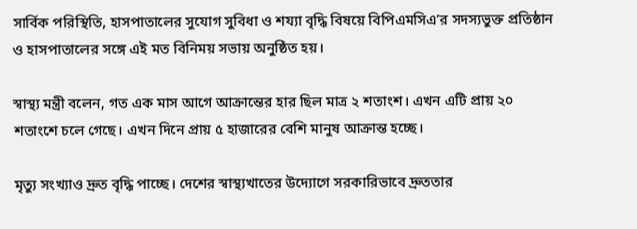সার্বিক পরিস্থিতি, হাসপাতালের সুযোগ সুবিধা ও শয্যা বৃদ্ধি বিষয়ে বিপিএমসিএ’র সদস্যভুক্ত প্রতিষ্ঠান ও হাসপাতালের সঙ্গে এই মত বিনিময় সভায় অনুষ্ঠিত হয়।

স্বাস্থ্য মন্ত্রী বলেন, গত এক মাস আগে আক্রান্তের হার ছিল মাত্র ২ শতাংশ। এখন এটি প্রায় ২০ শতাংশে চলে গেছে। এখন দিনে প্রায় ৫ হাজারের বেশি মানুষ আক্রান্ত হচ্ছে।

মৃত্যু সংখ্যাও দ্রুত বৃদ্ধি পাচ্ছে। দেশের স্বাস্থ্যখাতের উদ্যোগে সরকারিভাবে দ্রুততার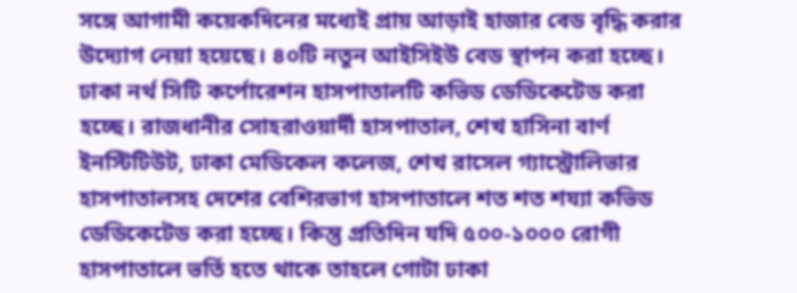সঙ্গে আগামী কয়েকদিনের মধ্যেই প্রায় আড়াই হাজার বেড বৃদ্ধি করার উদ্যোগ নেয়া হয়েছে। ৪০টি নতুন আইসিইউ বেড স্থাপন করা হচ্ছে। ঢাকা নর্থ সিটি কর্পোরেশন হাসপাতালটি কভিড ডেডিকেটেড করা হচ্ছে। রাজধানীর সোহরাওয়ার্দী হাসপাতাল, শেখ হাসিনা বার্ণ ইনস্টিটিউট, ঢাকা মেডিকেল কলেজ, শেখ রাসেল গ্যাস্ট্রোলিভার হাসপাতালসহ দেশের বেশিরভাগ হাসপাতালে শত শত শয্যা কভিড ডেডিকেটেড করা হচ্ছে। কিন্তু প্রতিদিন যদি ৫০০-১০০০ রোগী হাসপাতালে ভর্তি হতে থাকে তাহলে গোটা ঢাকা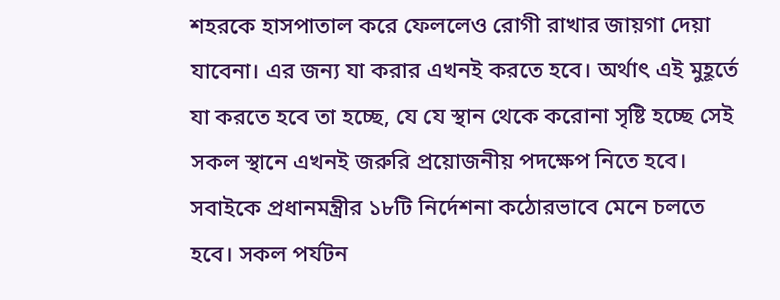শহরকে হাসপাতাল করে ফেললেও রোগী রাখার জায়গা দেয়া যাবেনা। এর জন্য যা করার এখনই করতে হবে। অর্থাৎ এই মুহূর্তে যা করতে হবে তা হচ্ছে, যে যে স্থান থেকে করোনা সৃষ্টি হচ্ছে সেই সকল স্থানে এখনই জরুরি প্রয়োজনীয় পদক্ষেপ নিতে হবে। সবাইকে প্রধানমন্ত্রীর ১৮টি নির্দেশনা কঠোরভাবে মেনে চলতে হবে। সকল পর্যটন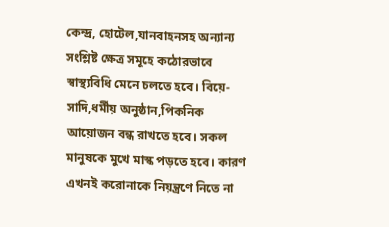কেন্দ্র, হোটেল,যানবাহনসহ অন্যান্য সংশ্লিষ্ট ক্ষেত্র সমূহে কঠোরভাবে স্বাস্থ্যবিধি মেনে চলতে হবে। বিয়ে-সাদি,ধর্মীয় অনুষ্ঠান,পিকনিক আয়োজন বন্ধ রাখতে হবে। সকল মানুষকে মুখে মাস্ক পড়তে হবে। কারণ এখনই করোনাকে নিয়ন্ত্রণে নিতে না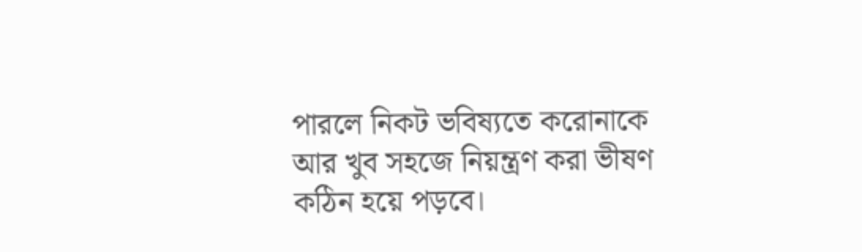পারলে নিকট ভবিষ্যতে করোনাকে আর খুব সহজে নিয়ন্ত্রণ করা ভীষণ কঠিন হয়ে পড়বে।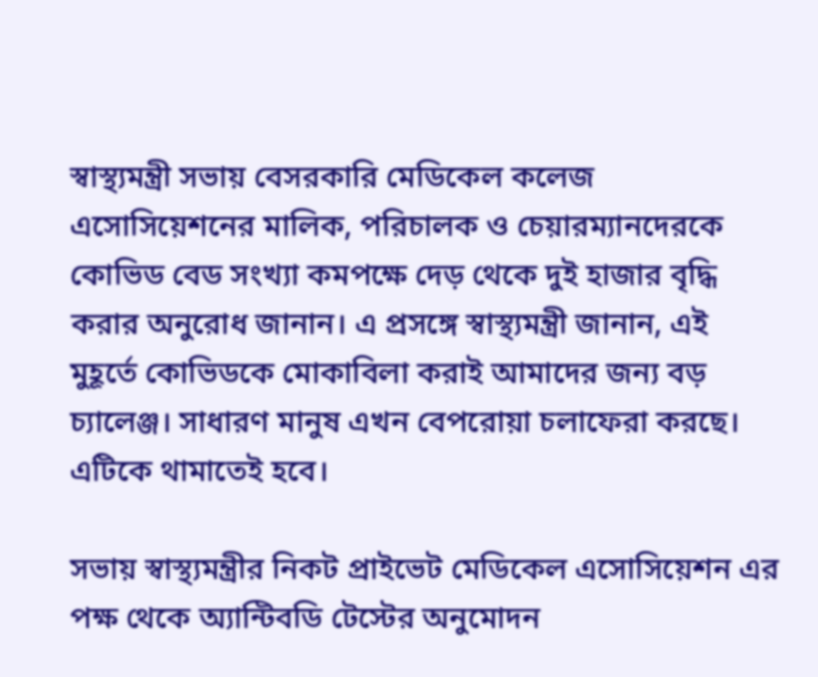স্বাস্থ্যমন্ত্রী সভায় বেসরকারি মেডিকেল কলেজ এসোসিয়েশনের মালিক, পরিচালক ও চেয়ারম্যানদেরকে কোভিড বেড সংখ্যা কমপক্ষে দেড় থেকে দুই হাজার বৃদ্ধি করার অনুরোধ জানান। এ প্রসঙ্গে স্বাস্থ্যমন্ত্রী জানান, এই মুহূর্তে কোভিডকে মোকাবিলা করাই আমাদের জন্য বড় চ্যালেঞ্জ। সাধারণ মানুষ এখন বেপরোয়া চলাফেরা করছে। এটিকে থামাতেই হবে।

সভায় স্বাস্থ্যমন্ত্রীর নিকট প্রাইভেট মেডিকেল এসোসিয়েশন এর পক্ষ থেকে অ্যান্টিবডি টেস্টের অনুমোদন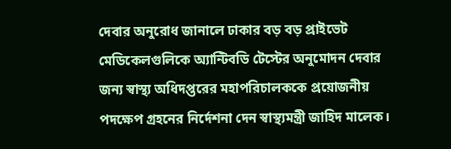দেবার অনুরোধ জানালে ঢাকার বড় বড় প্রাইভেট মেডিকেলগুলিকে অ্যান্টিবডি টেস্টের অনুমোদন দেবার জন্য স্বাস্থ্য অধিদপ্তরের মহাপরিচালককে প্রয়োজনীয় পদক্ষেপ গ্রহনের নির্দেশনা দেন স্বাস্থ্যমন্ত্রী জাহিদ মালেক।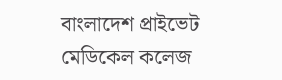বাংলাদেশ প্রাইভেট মেডিকেল কলেজ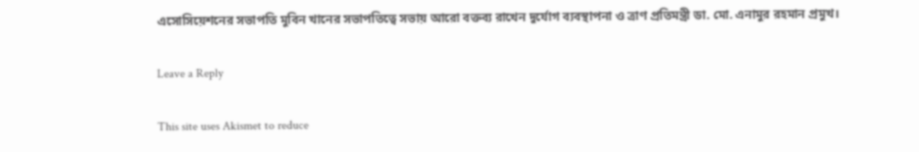এসোসিয়েশনের সভাপতি মুবিন খানের সভাপতিত্বে সভায় আরো বক্তব্য রাখেন দুর্যোগ ব্যবস্থাপনা ও ত্রাণ প্রতিমন্ত্রী ডা. মো. এনামুর রহমান প্রমুখ।

Leave a Reply

This site uses Akismet to reduce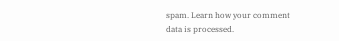spam. Learn how your comment data is processed.